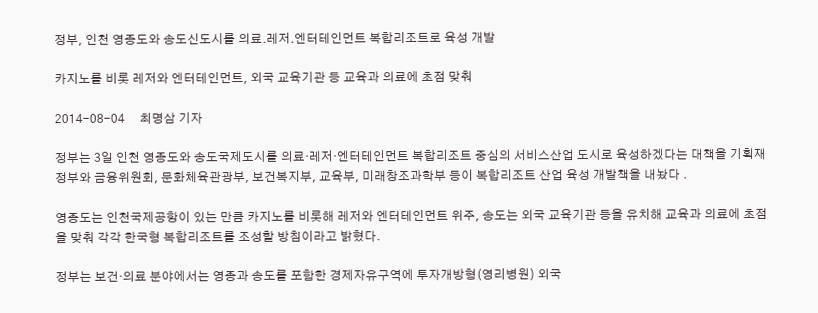정부, 인천 영종도와 송도신도시를 의료.레저.엔터테인먼트 복합리조트로 육성 개발

카지노를 비롯 레저와 엔터테인먼트, 외국 교육기관 등 교육과 의료에 초점 맞춰

2014-08-04     최명삼 기자

정부는 3일 인천 영종도와 송도국제도시를 의료·레저·엔터테인먼트 복합리조트 중심의 서비스산업 도시로 육성하겠다는 대책을 기획재정부와 금융위원회, 문화체육관광부, 보건복지부, 교육부, 미래창조과학부 등이 복합리조트 산업 육성 개발책을 내놨다 .

영종도는 인천국제공항이 있는 만큼 카지노를 비롯해 레저와 엔터테인먼트 위주, 송도는 외국 교육기관 등을 유치해 교육과 의료에 초점을 맞춰 각각 한국형 복합리조트를 조성할 방침이라고 밝혔다.

정부는 보건·의료 분야에서는 영종과 송도를 포함한 경제자유구역에 투자개방형(영리병원) 외국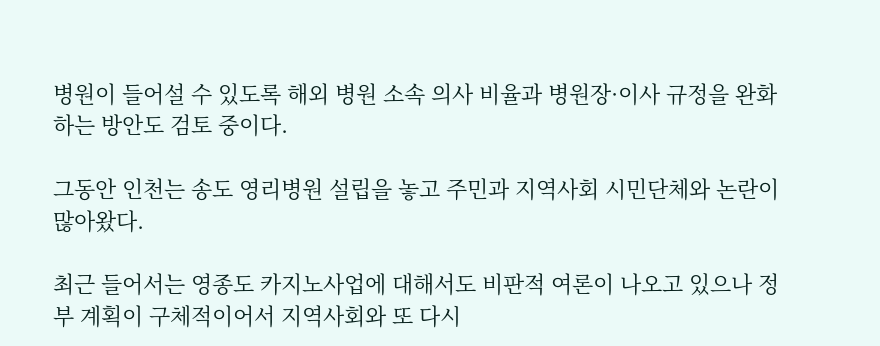병원이 들어설 수 있도록 해외 병원 소속 의사 비율과 병원장·이사 규정을 완화하는 방안도 검토 중이다.

그동안 인천는 송도 영리병원 설립을 놓고 주민과 지역사회 시민단체와 논란이 많아왔다.

최근 들어서는 영종도 카지노사업에 대해서도 비판적 여론이 나오고 있으나 정부 계획이 구체적이어서 지역사회와 또 다시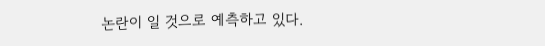논란이 일 것으로 예측하고 있다.